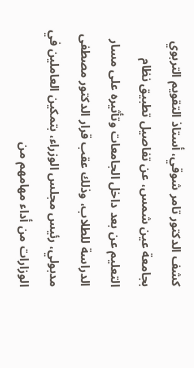كشف الدكتور تامر شوقي، أستاذ التقويم التربوي بجامعة عين شمس، عن تفاصيل تطبيق نظام التعليم عن بعد داخل الجامعات وتأثيره على مسار الدراسة للطلاب، وذلك عقب قرار الدكتور مصطفى مدبولي، رئيس مجلس الوزراء، بتمكين العاملين في الوزارات من أداء مهامهم من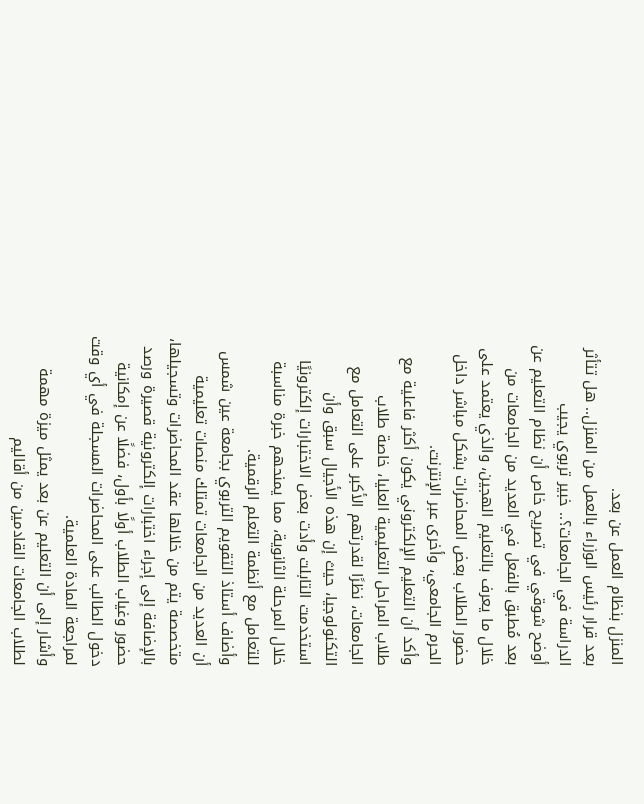المنزل بنظام العمل عن بعد.
بعد قرار رئيس الوزراء بالعمل من المنزل.. هل تتأثر الدراسة في الجامعات؟.. خبير تربوي يجيب
أوضح شوقي في تصريح خاص أن نظام التعليم عن بعد مُطبق بالفعل في العديد من الجامعات من خلال ما يعرف بالتعليم الهجين، والذي يعتمد على حضور الطلاب بعض المحاضرات بشكل مباشر داخل الحرم الجامعي، وأخرى عبر الإنترنت.
وأكد أن التعليم الإلكتروني يكون أكثر فاعلية مع طلاب المراحل التعليمية العليا، خاصة طلاب الجامعات، نظرًا لقدرتهم الأكبر على التعامل مع التكنولوجيا، حيث إن هذه الأجيال سبق وأن استخدمت التابلت وأدت بعض الاختبارات إلكترونيًا خلال المرحلة الثانوية، مما يمنحهم خبرة مناسبة للتعامل مع أنظمة التعلم الرقمية.
وأضاف أستاذ التقويم التربوي بجامعة عين شمس أن العديد من الجامعات تمتلك منصات تعليمية متخصصة يتم من خلالها عقد المحاضرات وتسجيلها، بالإضافة إلى إجراء اختبارات إلكترونية قصيرة ورصد حضور وغياب الطلاب أولًا بأول، فضلًا عن إمكانية دخول الطالب على المحاضرات المسجلة في أي وقت لمراجعة المادة العلمية.
وأشار إلى أن التعليم عن بعد يمثل ميزة مهمة لطلاب الجامعات القادمين من أقاليم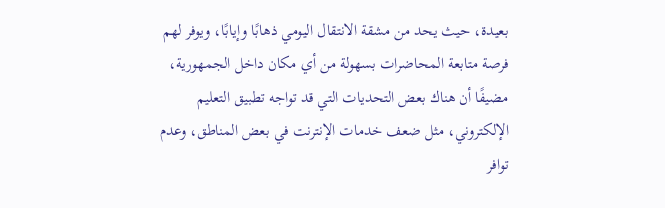بعيدة، حيث يحد من مشقة الانتقال اليومي ذهابًا وإيابًا، ويوفر لهم فرصة متابعة المحاضرات بسهولة من أي مكان داخل الجمهورية، مضيفًا أن هناك بعض التحديات التي قد تواجه تطبيق التعليم الإلكتروني، مثل ضعف خدمات الإنترنت في بعض المناطق، وعدم توافر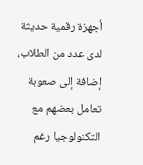أجهزة رقمية حديثة لدى عدد من الطلاب، إضافة إلى صعوبة تعامل بعضهم مع التكنولوجيا رغم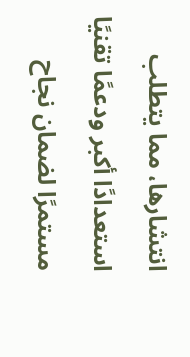انتشارها، مما يتطلب استعدادًا أكبر ودعمًا تقنيًا مستمرًا لضمان نجاح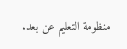منظومة التعليم عن بعد.